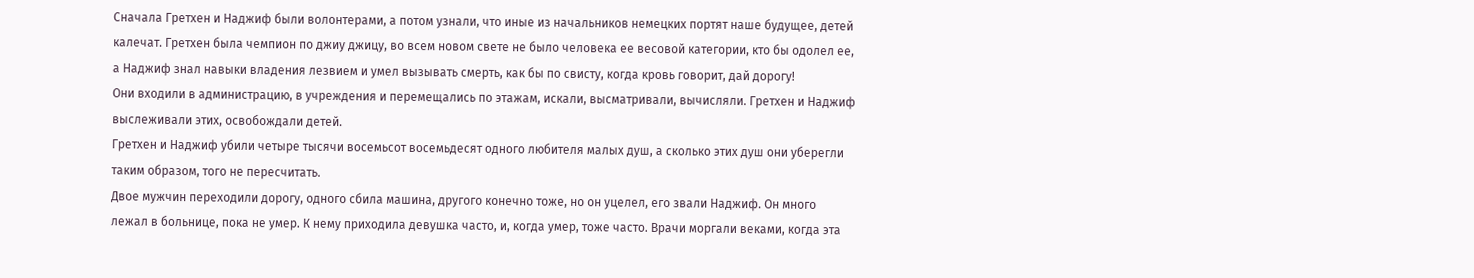Сначала Гретхен и Наджиф были волонтерами, а потом узнали, что иные из начальников немецких портят наше будущее, детей калечат. Гретхен была чемпион по джиу джицу, во всем новом свете не было человека ее весовой категории, кто бы одолел ее, а Наджиф знал навыки владения лезвием и умел вызывать смерть, как бы по свисту, когда кровь говорит, дай дорогу!
Они входили в администрацию, в учреждения и перемещались по этажам, искали, высматривали, вычисляли. Гретхен и Наджиф выслеживали этих, освобождали детей.
Гретхен и Наджиф убили четыре тысячи восемьсот восемьдесят одного любителя малых душ, а сколько этих душ они уберегли таким образом, того не пересчитать.
Двое мужчин переходили дорогу, одного сбила машина, другого конечно тоже, но он уцелел, его звали Наджиф. Он много лежал в больнице, пока не умер. К нему приходила девушка часто, и, когда умер, тоже часто. Врачи моргали веками, когда эта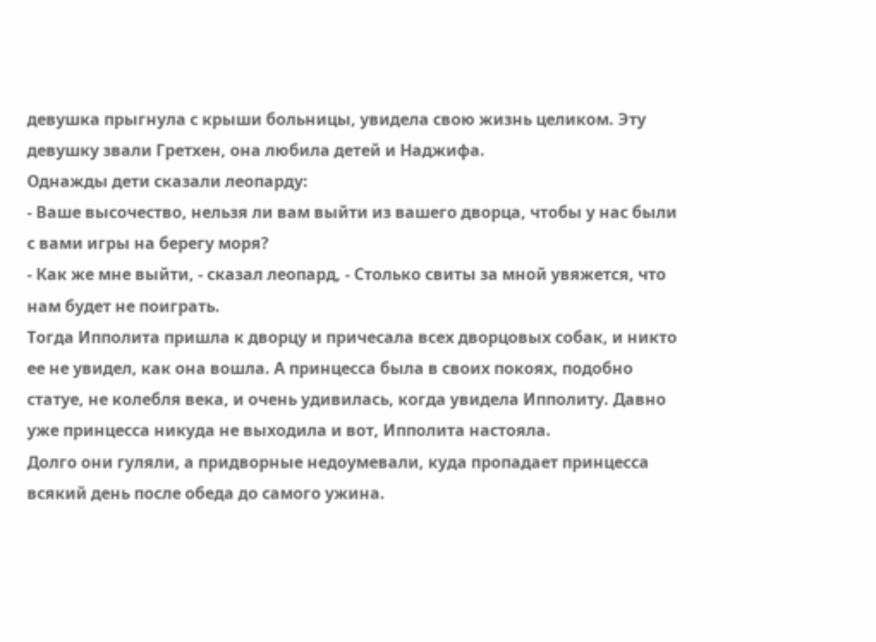девушка прыгнула с крыши больницы, увидела свою жизнь целиком. Эту девушку звали Гретхен, она любила детей и Наджифа.
Однажды дети сказали леопарду:
- Ваше высочество, нельзя ли вам выйти из вашего дворца, чтобы у нас были с вами игры на берегу моря?
- Как же мне выйти, - сказал леопард, - Столько свиты за мной увяжется, что нам будет не поиграть.
Тогда Ипполита пришла к дворцу и причесала всех дворцовых собак, и никто ее не увидел, как она вошла. А принцесса была в своих покоях, подобно статуе, не колебля века, и очень удивилась, когда увидела Ипполиту. Давно уже принцесса никуда не выходила и вот, Ипполита настояла.
Долго они гуляли, а придворные недоумевали, куда пропадает принцесса всякий день после обеда до самого ужина.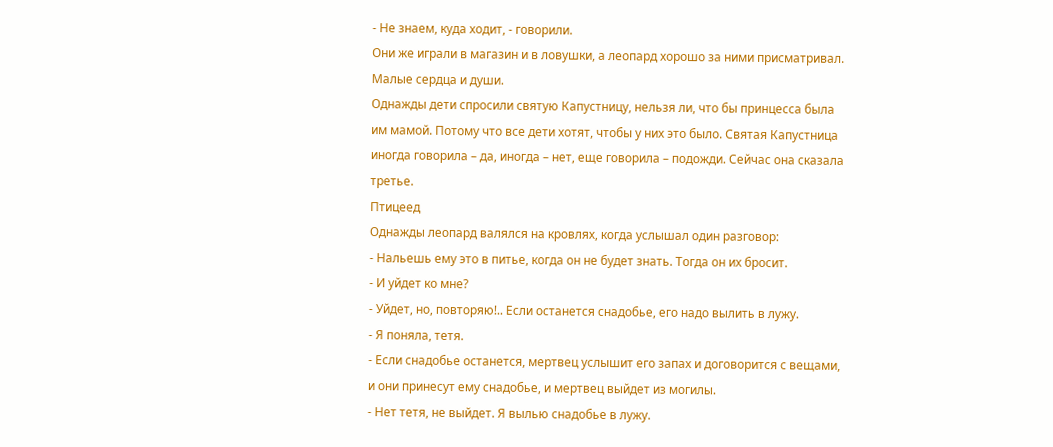- Не знаем, куда ходит, - говорили.
Они же играли в магазин и в ловушки, а леопард хорошо за ними присматривал. Малые сердца и души.
Однажды дети спросили святую Капустницу, нельзя ли, что бы принцесса была им мамой. Потому что все дети хотят, чтобы у них это было. Святая Капустница иногда говорила – да, иногда – нет, еще говорила – подожди. Сейчас она сказала третье.
Птицеед
Однажды леопард валялся на кровлях, когда услышал один разговор:
- Нальешь ему это в питье, когда он не будет знать. Тогда он их бросит.
- И уйдет ко мне?
- Уйдет, но, повторяю!.. Если останется снадобье, его надо вылить в лужу.
- Я поняла, тетя.
- Если снадобье останется, мертвец услышит его запах и договорится с вещами, и они принесут ему снадобье, и мертвец выйдет из могилы.
- Нет тетя, не выйдет. Я вылью снадобье в лужу.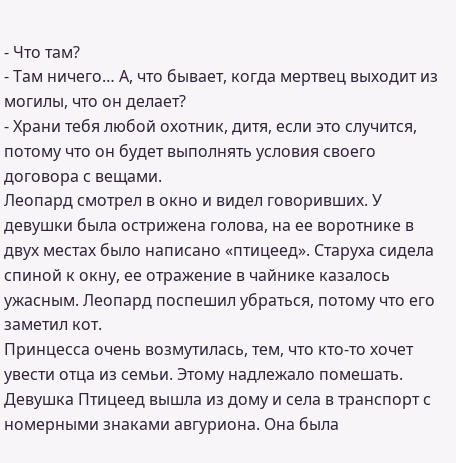- Что там?
- Там ничего… А, что бывает, когда мертвец выходит из могилы, что он делает?
- Храни тебя любой охотник, дитя, если это случится, потому что он будет выполнять условия своего договора с вещами.
Леопард смотрел в окно и видел говоривших. У девушки была острижена голова, на ее воротнике в двух местах было написано «птицеед». Старуха сидела спиной к окну, ее отражение в чайнике казалось ужасным. Леопард поспешил убраться, потому что его заметил кот.
Принцесса очень возмутилась, тем, что кто-то хочет увести отца из семьи. Этому надлежало помешать.
Девушка Птицеед вышла из дому и села в транспорт с номерными знаками авгуриона. Она была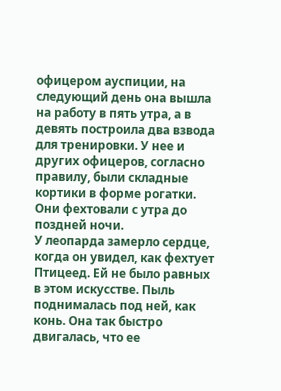офицером ауспиции, на следующий день она вышла на работу в пять утра, а в девять построила два взвода для тренировки. У нее и других офицеров, согласно правилу, были складные кортики в форме рогатки. Они фехтовали с утра до поздней ночи.
У леопарда замерло сердце, когда он увидел, как фехтует Птицеед. Ей не было равных в этом искусстве. Пыль поднималась под ней, как конь. Она так быстро двигалась, что ее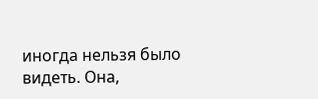иногда нельзя было видеть. Она,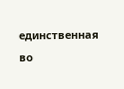единственная во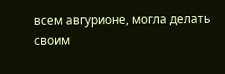всем авгурионе, могла делать своим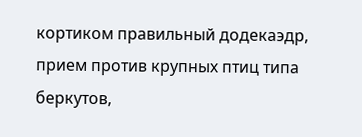кортиком правильный додекаэдр, прием против крупных птиц типа беркутов,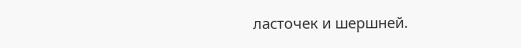ласточек и шершней.